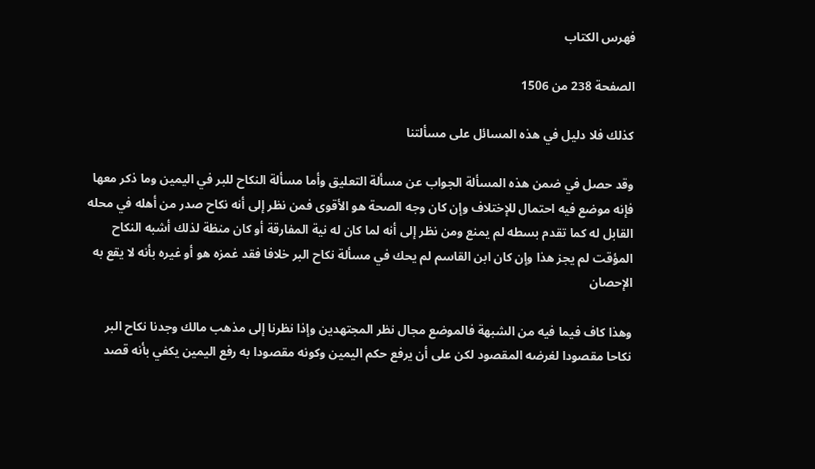فهرس الكتاب

الصفحة 238 من 1506

كذلك فلا دليل في هذه المسائل على مسألتنا

وقد حصل في ضمن هذه المسألة الجواب عن مسألة التعليق وأما مسألة النكاح للبر في اليمين وما ذكر معها فإنه موضع فيه احتمال للإختلاف وإن كان وجه الصحة هو الأقوى فمن نظر إلى أنه نكاح صدر من أهله في محله القابل له كما تقدم بسطه لم يمنع ومن نظر إلى أنه لما كان له نية المفارقة أو كان منظة لذلك أشبه النكاح المؤقت لم يجز هذا وإن كان ابن القاسم لم يحك في مسألة نكاح البر خلافا فقد غمزه هو أو غيره بأنه لا يقع به الإحصان

وهذا كاف فيما فيه من الشبهة فالموضع مجال نظر المجتهدين وإذا نظرنا إلى مذهب مالك وجدنا نكاح البر نكاحا مقصودا لغرضه المقصود لكن على أن يرفع حكم اليمين وكونه مقصودا به رفع اليمين يكفي بأنه قصد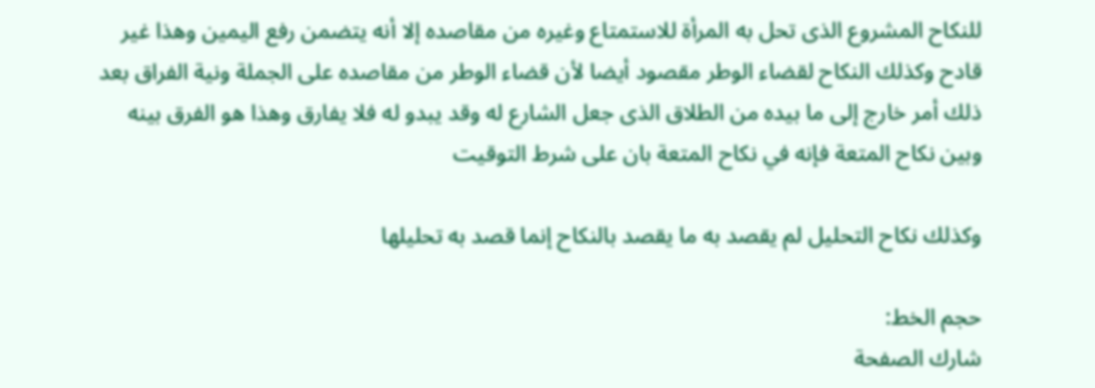للنكاح المشروع الذى تحل به المرأة للاستمتاع وغيره من مقاصده إلا أنه يتضمن رفع اليمين وهذا غير قادح وكذلك النكاح لقضاء الوطر مقصود أيضا لأن قضاء الوطر من مقاصده على الجملة ونية الفراق بعد ذلك أمر خارج إلى ما بيده من الطلاق الذى جعل الشارع له وقد يبدو له فلا يفارق وهذا هو الفرق بينه وبين نكاح المتعة فإنه في نكاح المتعة بان على شرط التوقيت

وكذلك نكاح التحليل لم يقصد به ما يقصد بالنكاح إنما قصد به تحليلها

حجم الخط:
شارك الصفحة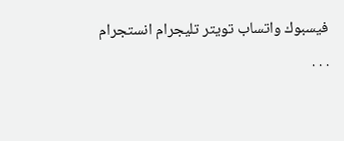فيسبوك واتساب تويتر تليجرام انستجرام
. . .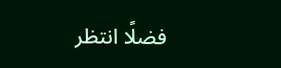فضلًا انتظر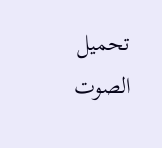تحميل الصوت